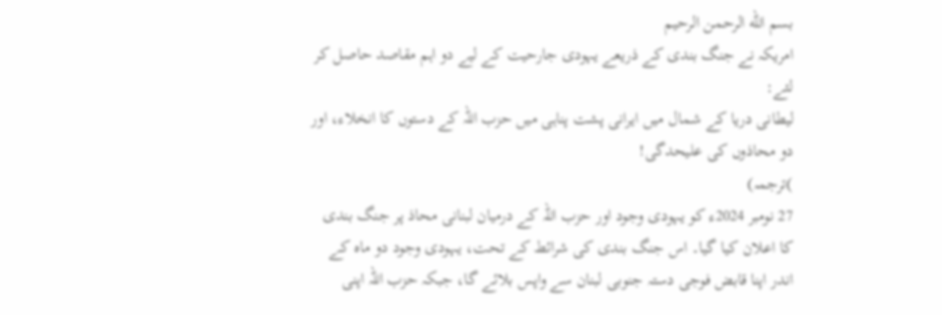بسم الله الرحمن الرحيم
امریکہ نے جنگ بندی کے ذریعے یہودی جارحیت کے لیے دو اہم مقاصد حاصل کر لئے:
لیطانی دریا کے شمال میں ایرانی پشت پناہی میں حزب اللہ کے دستوں کا انخلاء، اور دو محاذوں کی علیحدگی!
)ترجمہ)
27 نومبر 2024ء کو یہودی وجود اور حزب اللہ کے درمیان لبنانی محاذ پر جنگ بندی کا اعلان کیا گیا۔ اس جنگ بندی کی شرائط کے تحت، یہودی وجود دو ماہ کے اندر اپنا قابض فوجی دستہ جنوبی لبنان سے واپس بلائے گا، جبکہ حزب اللہ اپنی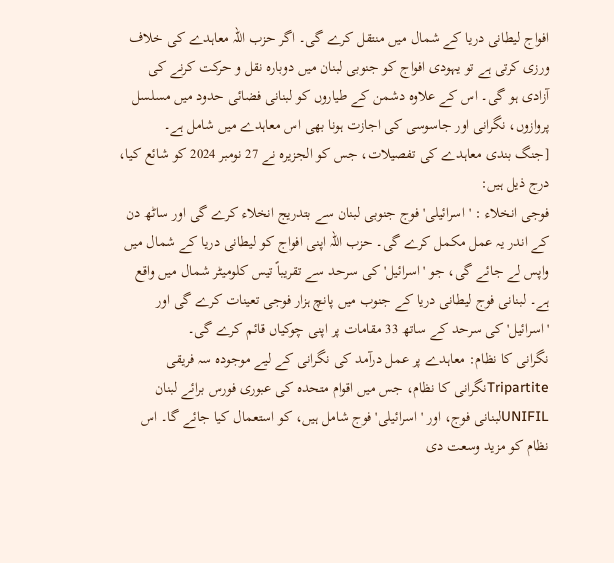افواج لیطانی دریا کے شمال میں منتقل کرے گی۔ اگر حزب اللہ معاہدے کی خلاف ورزی کرتی ہے تو یہودی افواج کو جنوبی لبنان میں دوبارہ نقل و حرکت کرنے کی آزادی ہو گی۔ اس کے علاوہ دشمن کے طیاروں کو لبنانی فضائی حدود میں مسلسل پروازوں، نگرانی اور جاسوسی کی اجازت ہونا بھی اس معاہدے میں شامل ہے۔
[جنگ بندی معاہدے کی تفصیلات، جس کو الجزیرہ نے 27 نومبر 2024 کو شائع کیا، درج ذیل ہیں:
فوجی انخلاء : 'اسرائیلی' فوج جنوبی لبنان سے بتدریج انخلاء کرے گی اور ساٹھ دن کے اندر یہ عمل مکمل کرے گی۔ حزب اللہ اپنی افواج کو لیطانی دریا کے شمال میں واپس لے جائے گی، جو 'اسرائیل' کی سرحد سے تقریباً تیس کلومیٹر شمال میں واقع ہے۔ لبنانی فوج لیطانی دریا کے جنوب میں پانچ ہزار فوجی تعینات کرے گی اور 'اسرائیل' کی سرحد کے ساتھ 33 مقامات پر اپنی چوکیاں قائم کرے گی۔
نگرانی کا نظام: معاہدے پر عمل درآمد کی نگرانی کے لیے موجودہ سہ فریقی Tripartiteنگرانی کا نظام، جس میں اقوام متحدہ کی عبوری فورس برائے لبنان UNIFILلبنانی فوج، اور 'اسرائیلی' فوج شامل ہیں، کو استعمال کیا جائے گا۔ اس نظام کو مزید وسعت دی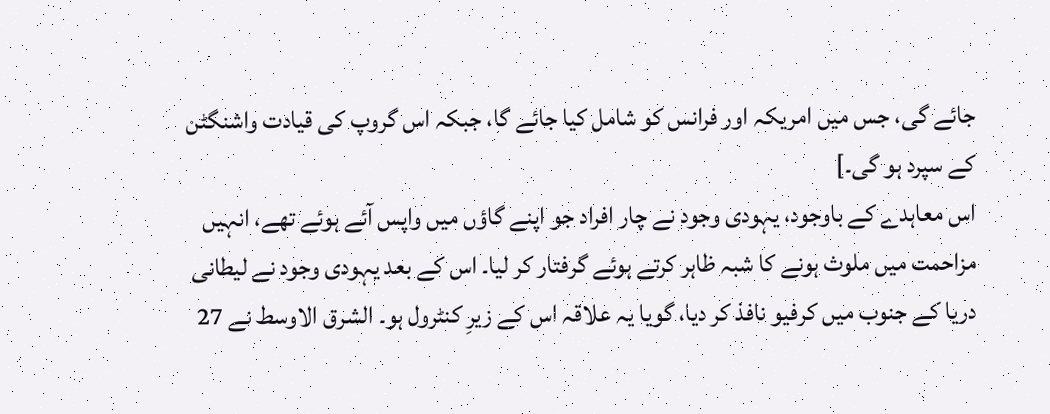جائے گی، جس میں امریکہ اور فرانس کو شامل کیا جائے گا، جبکہ اس گروپ کی قیادت واشنگٹن کے سپرد ہو گی۔]
اس معاہدے کے باوجود، یہودی وجود نے چار افراد جو اپنے گاؤں میں واپس آئے ہوئے تھے، انہیں مزاحمت میں ملوث ہونے کا شبہ ظاہر کرتے ہوئے گرفتار کر لیا۔ اس کے بعد یہودی وجود نے لیطانی دریا کے جنوب میں کرفیو نافذ کر دیا، گویا یہ علاقہ اس کے زیرِ کنٹرول ہو۔ الشرق الاوسط نے 27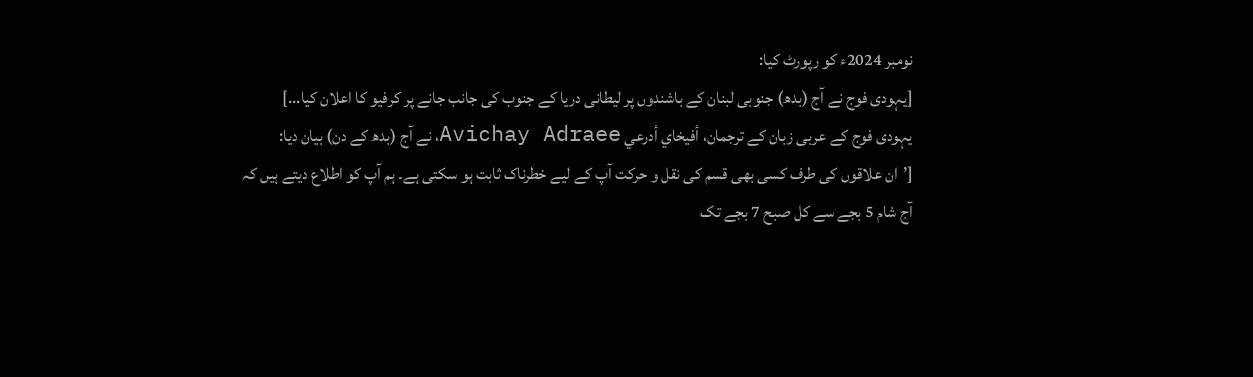نومبر 2024ء کو رپورٹ کیا:
[یہودی فوج نے آج (بدھ) جنوبی لبنان کے باشندوں پر لیطانی دریا کے جنوب کی جانب جانے پر کرفیو کا اعلان کیا...]
یہودی فوج کے عربی زبان کے ترجمان، أفيخاي أدرعي Avichay Adraee، نے آج (بدھ كے دن) بیان دیا:
[’ان علاقوں کی طرف کسی بھی قسم کی نقل و حرکت آپ کے لیے خطرناک ثابت ہو سکتی ہے۔ ہم آپ کو اطلاع دیتے ہیں کہ آج شام 5 بجے سے کل صبح 7 بجے تک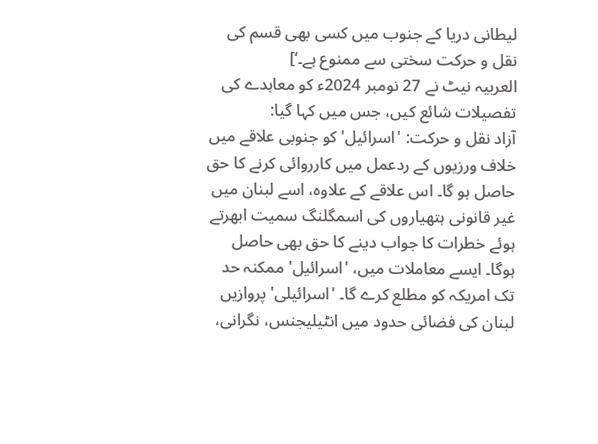لیطانی دریا کے جنوب میں کسی بھی قسم کی نقل و حرکت سختی سے ممنوع ہے۔‘]
العربیہ نیٹ نے 27 نومبر 2024ء کو معاہدے کی تفصیلات شائع کیں، جس میں کہا گیا:
آزاد نقل و حرکت: 'اسرائیل' کو جنوبی علاقے میں خلاف ورزیوں کے ردعمل میں کارروائی کرنے کا حق حاصل ہو گا۔ اس علاقے کے علاوہ، اسے لبنان میں غیر قانونی ہتھیاروں کی اسمگلنگ سمیت ابھرتے ہوئے خطرات کا جواب دینے کا حق بھی حاصل ہوگا۔ ایسے معاملات میں، 'اسرائیل' ممکنہ حد تک امریکہ کو مطلع کرے گا۔ 'اسرائیلی' پروازیں لبنان کی فضائی حدود میں انٹیلیجنس، نگرانی،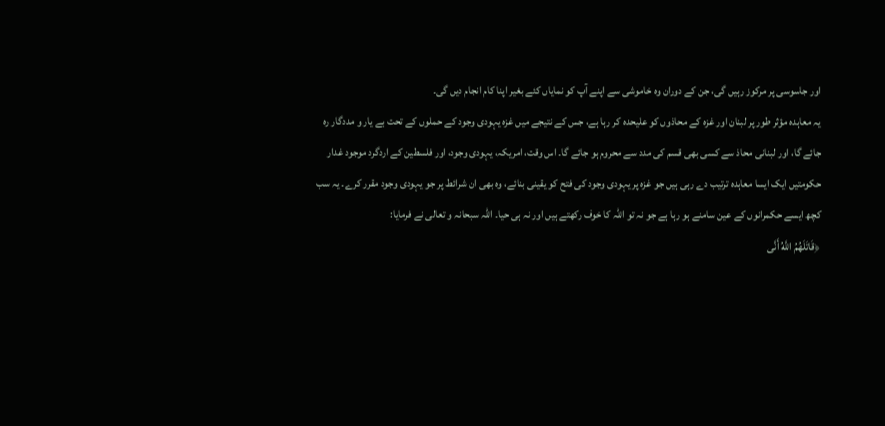اور جاسوسی پر مرکوز رہیں گی، جن کے دوران وہ خاموشی سے اپنے آپ کو نمایاں کئے بغیر اپنا کام انجام دیں گی۔
یہ معاہدہ مؤثر طور پر لبنان اور غزہ کے محاذوں کو علیحدہ کر رہا ہے، جس کے نتیجے میں غزہ یہودی وجود کے حملوں کے تحت بے یار و مددگار رہ جائے گا، اور لبنانی محاذ سے کسی بھی قسم کی مدد سے محروم ہو جائے گا۔ اس وقت، امریکہ، یہودی وجود، اور فلسطین کے اردگرد موجود غدار حکومتیں ایک ایسا معاہدہ ترتیب دے رہی ہیں جو غزہ پر یہودی وجود کی فتح کو یقینی بنائے، وہ بھی ان شرائط پر جو یہودی وجود مقرر کرے۔ یہ سب کچھ ایسے حکمرانوں کے عین سامنے ہو رہا ہے جو نہ تو اللہ کا خوف رکھتے ہیں اور نہ ہی حیا۔ اللہ سبحانہ و تعالی نے فرمایا:
﴿قَاتَلَهُمُ اللَّهُ أَنَّى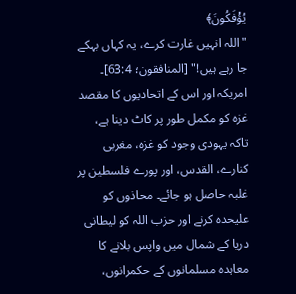يُؤْفَكُونَ﴾
"اللہ انہیں غارت کرے، یہ کہاں بہکے جا رہے ہیں!" [المنافقون؛ 63:4]۔
امریکہ اور اس کے اتحادیوں کا مقصد غزہ کو مکمل طور پر کاٹ دینا ہے، تاکہ یہودی وجود کو غزہ، مغربی کنارے، القدس، اور پورے فلسطین پر غلبہ حاصل ہو جائے۔ محاذوں کو علیحدہ کرنے اور حزب اللہ کو لیطانی دریا کے شمال میں واپس بلانے کا معاہدہ مسلمانوں کے حکمرانوں،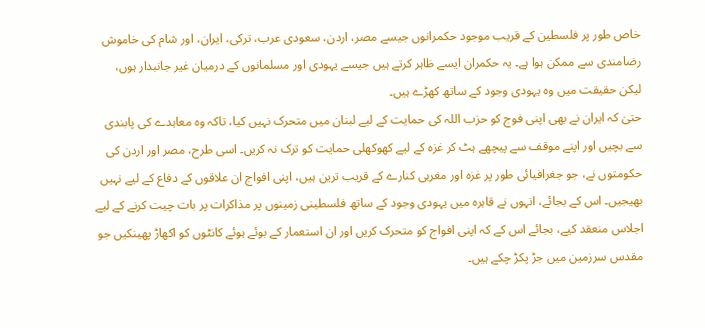خاص طور پر فلسطین کے قریب موجود حکمرانوں جیسے مصر، اردن، سعودی عرب، ترکی، ایران، اور شام کی خاموش رضامندی سے ممکن ہوا ہے۔ یہ حکمران ایسے ظاہر کرتے ہیں جیسے یہودی اور مسلمانوں کے درمیان غیر جانبدار ہوں، لیکن حقیقت میں وہ یہودی وجود کے ساتھ کھڑے ہیں۔
حتیٰ کہ ایران نے بھی اپنی فوج کو حزب اللہ کی حمایت کے لیے لبنان میں متحرک نہیں کیا، تاکہ وہ معاہدے کی پابندی سے بچیں اور اپنے موقف سے پیچھے ہٹ کر غزہ کے لیے کھوکھلی حمایت کو ترک نہ کریں۔ اسی طرح، مصر اور اردن کی حکومتوں نے، جو جغرافیائی طور پر غزہ اور مغربی کنارے کے قریب ترین ہیں، اپنی افواج ان علاقوں کے دفاع کے لیے نہیں بھیجیں۔ اس کے بجائے، انہوں نے قاہرہ میں یہودی وجود کے ساتھ فلسطینی زمینوں پر مذاکرات پر بات چیت کرنے کے لیے اجلاس منعقد کیے، بجائے اس کے کہ اپنی افواج کو متحرک کریں اور ان استعمار کے بوئے ہوئے کانٹوں کو اکھاڑ پھینکیں جو مقدس سرزمین میں جڑ پکڑ چکے ہیں۔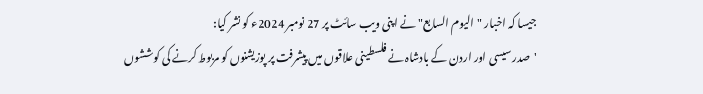جیسا کہ اخبار "الیوم السابع" نے اپنی ویب سائٹ پر 27 نومبر 2024ء کو نشر کیا:
'صدر سیسی اور اردن کے بادشاہ نے فلسطینی علاقوں میں پیشرفت پر پوزیشنوں کو مربوط کرنے کی کوششوں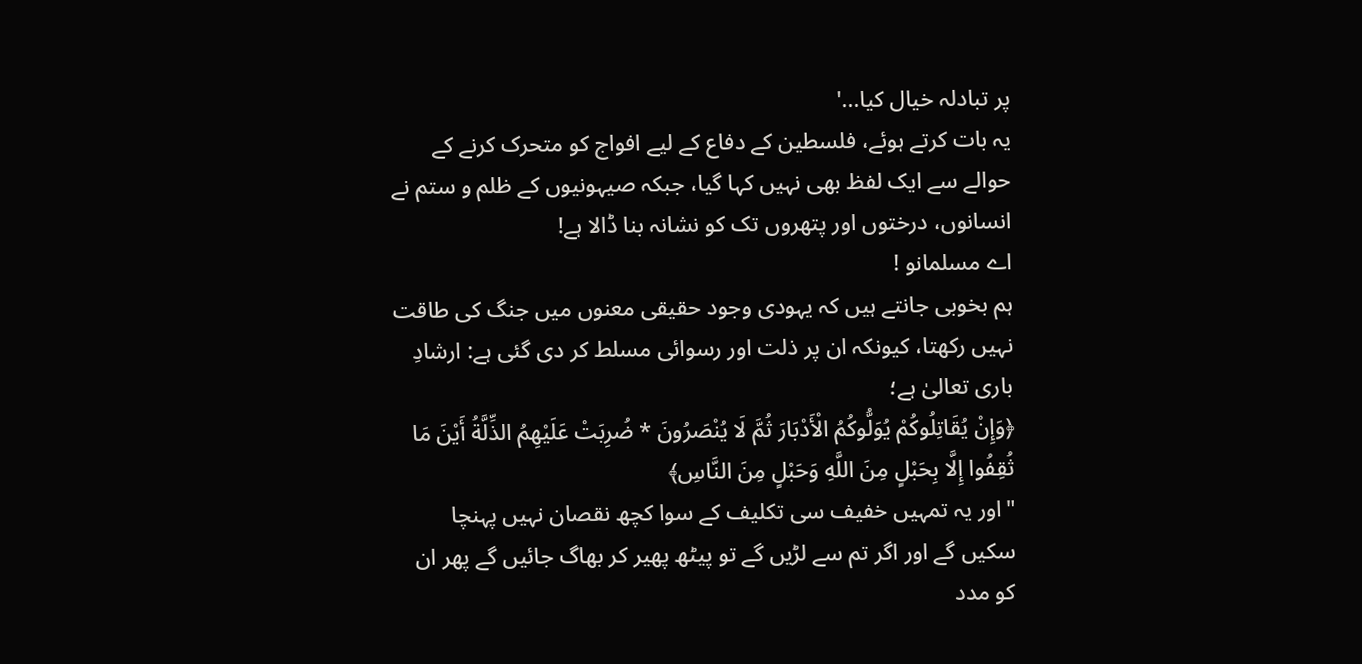پر تبادلہ خیال کیا...'
یہ بات کرتے ہوئے، فلسطین کے دفاع کے لیے افواج کو متحرک کرنے کے حوالے سے ایک لفظ بھی نہیں کہا گیا، جبکہ صیہونیوں کے ظلم و ستم نے انسانوں، درختوں اور پتھروں تک کو نشانہ بنا ڈالا ہے!
اے مسلمانو !
ہم بخوبی جانتے ہیں کہ یہودی وجود حقیقی معنوں میں جنگ کی طاقت نہیں رکھتا، کیونکہ ان پر ذلت اور رسوائی مسلط کر دی گئی ہے: ارشادِ باری تعالیٰ ہے؛
﴿وَإِنْ يُقَاتِلُوكُمْ يُوَلُّوكُمُ الْأَدْبَارَ ثُمَّ لَا يُنْصَرُونَ * ضُرِبَتْ عَلَيْهِمُ الذِّلَّةُ أَيْنَ مَا ثُقِفُوا إِلَّا بِحَبْلٍ مِنَ اللَّهِ وَحَبْلٍ مِنَ النَّاسِ﴾
"اور یہ تمہیں خفیف سی تکلیف کے سوا کچھ نقصان نہیں پہنچا سکیں گے اور اگر تم سے لڑیں گے تو پیٹھ پھیر کر بھاگ جائیں گے پھر ان کو مدد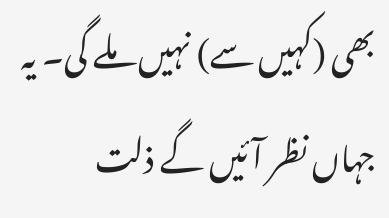بھی (کہیں سے) نہیں ملے گی۔ یہ جہاں نظر آئیں گے ذلت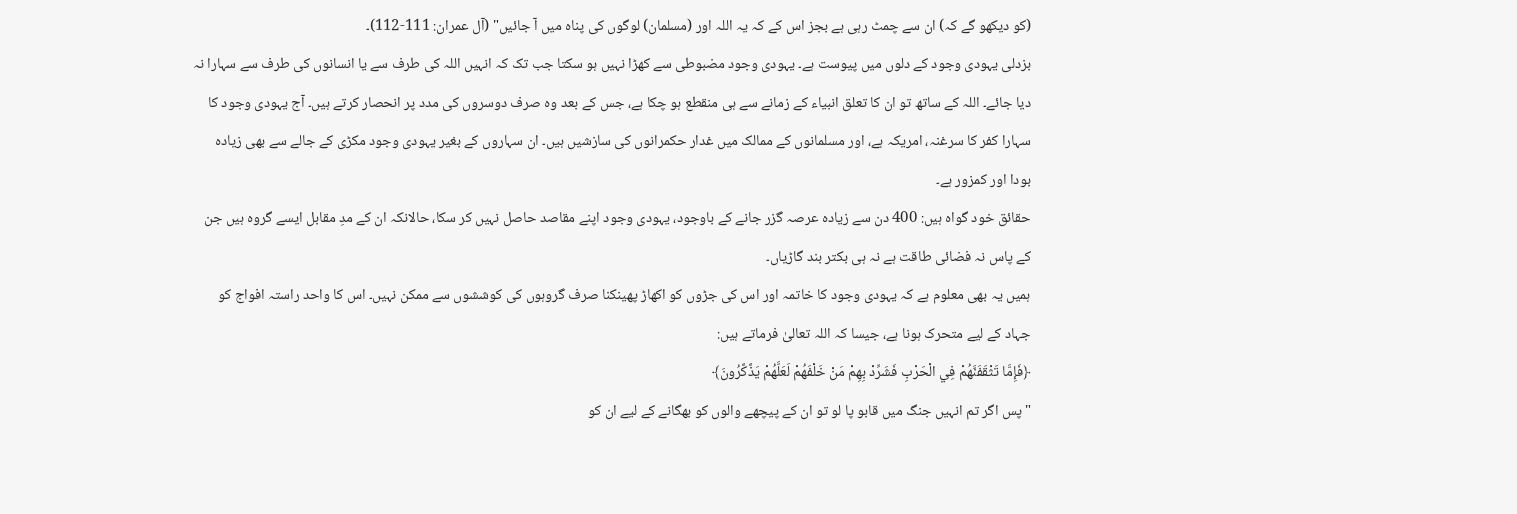(کو دیکھو گے کہ) ان سے چمٹ رہی ہے بجز اس کے کہ یہ اللہ اور (مسلمان) لوگوں کی پناہ میں آ جائیں" (آل عمران: 111-112)۔
بزدلی یہودی وجود کے دلوں میں پیوست ہے۔ یہودی وجود مضبوطی سے کھڑا نہیں ہو سکتا جب تک کہ انہیں اللہ کی طرف سے یا انسانوں کی طرف سے سہارا نہ دیا جائے۔ اللہ کے ساتھ تو ان کا تعلق انبیاء کے زمانے سے ہی منقطع ہو چکا ہے، جس کے بعد وہ صرف دوسروں کی مدد پر انحصار کرتے ہیں۔ آج یہودی وجود کا سہارا کفر کا سرغنہ، امریکہ ہے، اور مسلمانوں کے ممالک میں غدار حکمرانوں کی سازشیں ہیں۔ ان سہاروں کے بغیر یہودی وجود مکڑی کے جالے سے بھی زیادہ بودا اور کمزور ہے۔
حقائق خود گواہ ہیں: 400 دن سے زیادہ عرصہ گزر جانے کے باوجود، یہودی وجود اپنے مقاصد حاصل نہیں کر سکا، حالانکہ ان کے مدِ مقابل ایسے گروہ ہیں جن کے پاس نہ فضائی طاقت ہے نہ ہی بکتر بند گاڑیاں۔
ہمیں یہ بھی معلوم ہے کہ یہودی وجود کا خاتمہ اور اس کی جڑوں کو اکھاڑ پھینکنا صرف گروہوں کی کوششوں سے ممکن نہیں۔ اس کا واحد راستہ افواج کو جہاد کے لیے متحرک ہونا ہے، جیسا کہ اللہ تعالیٰ فرماتے ہیں:
﴿فَإِمَّا تَثْقَفَنَّهُمْ فِي الْحَرْبِ فَشَرِّدْ بِهِمْ مَنْ خَلْفَهُمْ لَعَلَّهُمْ يَذَّكَّرُونَ﴾
"پس اگر تم انہیں جنگ میں قابو پا لو تو ان کے پیچھے والوں کو بھگانے کے لیے ان کو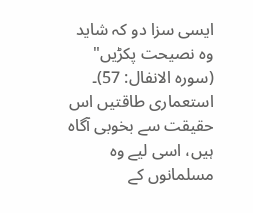ایسی سزا دو کہ شاید وہ نصیحت پکڑیں" (سورہ الانفال: 57)۔
استعماری طاقتیں اس حقیقت سے بخوبی آگاہ ہیں، اسی لیے وہ مسلمانوں کے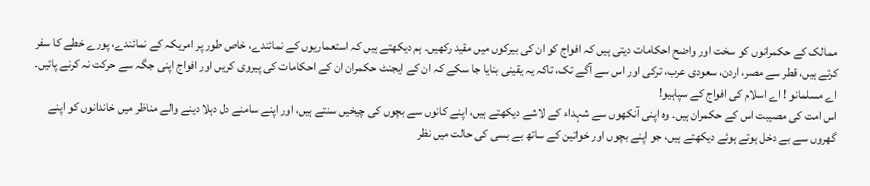ممالک کے حکمرانوں کو سخت اور واضح احکامات دیتی ہیں کہ افواج کو ان کی بیرکوں میں مقید رکھیں۔ ہم دیکھتے ہیں کہ استعماریوں کے نمائندے، خاص طور پر امریکہ کے نمائندے، پورے خطے کا سفر کرتے ہیں، قطر سے مصر، اردن، سعودی عرب، ترکی اور اس سے آگے تک، تاکہ یہ یقینی بنایا جا سکے کہ ان کے ایجنٹ حکمران ان کے احکامات کی پیروی کریں اور افواج اپنی جگہ سے حرکت نہ کرنے پائیں۔
اے مسلمانو ! اے اسلام کی افواج کے سپاہیو!
اس امت کی مصیبت اس کے حکمران ہیں۔ وہ اپنی آنکھوں سے شہداء کے لاشے دیکھتے ہیں، اپنے کانوں سے بچوں کی چیخیں سنتے ہیں، اور اپنے سامنے دل دہلا دینے والے مناظر میں خاندانوں کو اپنے گھروں سے بے دخل ہوتے ہوئے دیکھتے ہیں، جو اپنے بچوں اور خواتین کے ساتھ بے بسی کی حالت میں نظر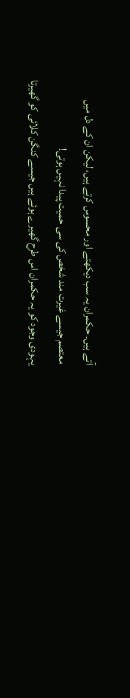آتے ہیں۔ حکمران یہ سب دیکھتے اور محسوس کرتے ہیں، لیکن ان کے دل میں معتصم جیسے غیرت مند شخص کی سی حمیت پیدا نہیں ہوتی!
یہودی وجود کو یہ حکمران اس طرح گھیرے ہوئے ہیں جیسے کنگن کلائی کو گھیرتا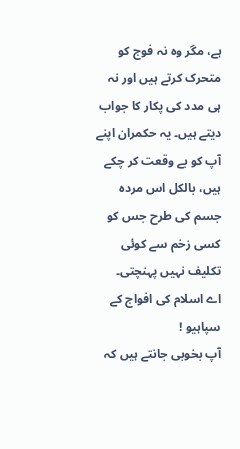ہے، مگر وہ نہ فوج کو متحرک کرتے ہیں اور نہ ہی مدد کی پکار کا جواب دیتے ہیں۔ یہ حکمران اپنے آپ کو بے وقعت کر چکے ہیں، بالکل اس مردہ جسم کی طرح جس کو کسی زخم سے کوئی تکلیف نہیں پہنچتی۔
اے اسلام کی افواج کے سپاہیو !
آپ بخوبی جانتے ہیں کہ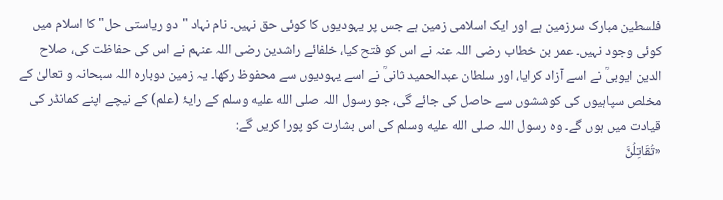فلسطین مبارک سرزمین ہے اور ایک اسلامی زمین ہے جس پر یہودیوں کا کوئی حق نہیں۔ نام نہاد "دو ریاستی حل" کا اسلام میں کوئی وجود نہیں۔ عمر بن خطاب رضی اللہ عنہ نے اس کو فتح کیا، خلفائے راشدین رضی اللہ عنہم نے اس کی حفاظت کی، صلاح الدین ایوبیؒ نے اسے آزاد کرایا، اور سلطان عبدالحمید ثانیؒ نے اسے یہودیوں سے محفوظ رکھا۔ یہ زمین دوبارہ اللہ سبحانہ و تعالیٰ کے مخلص سپاہیوں کی کوششوں سے حاصل کی جائے گی، جو رسول اللہ صلى الله عليه وسلم کے رایۂ (علم) کے نیچے اپنے کمانڈر کی قیادت میں ہوں گے۔ وہ رسول اللہ صلى الله عليه وسلم کی اس بشارت کو پورا کریں گے:
«تُقَاتِلُنَّ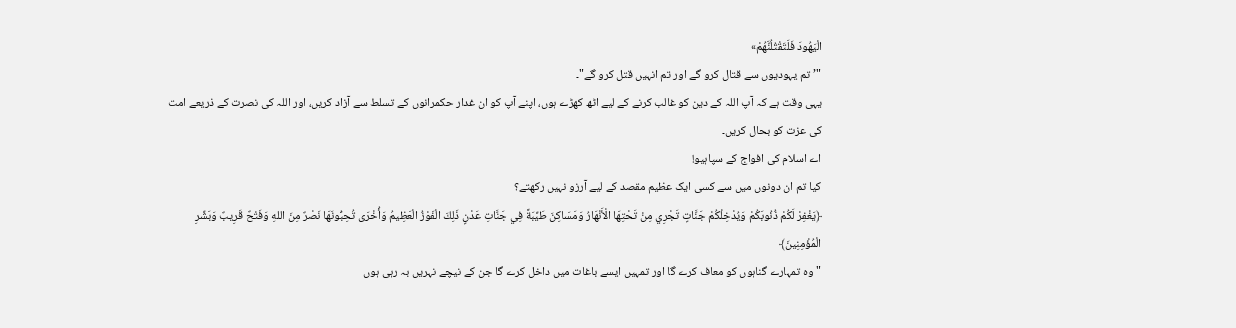الْيَهُودَ فَلَتَقْتُلُنَّهُمْ»
"’تم یہودیوں سے قتال کرو گے اور تم انہیں قتل کرو گے"۔
یہی وقت ہے کہ آپ اللہ کے دین کو غالب کرنے کے لیے اٹھ کھڑے ہوں، اپنے آپ کو ان غدار حکمرانوں کے تسلط سے آزاد کریں، اور اللہ کی نصرت کے ذریعے امت کی عزت کو بحال کریں۔
اے اسلام کی افواج کے سپاہیو!
کیا تم ان دونوں میں سے کسی ایک عظیم مقصد کے لیے آرزو نہیں رکھتے؟
﴿يَغْفِرْ لَكُمْ ذُنُوبَكُمْ وَيُدْخِلْكُمْ جَنَّاتٍ تَجْرِي مِنْ تَحْتِهَا الْأَنْهَارُ وَمَسَاكِنَ طَيِّبَةً فِي جَنَّاتِ عَدْنٍ ذَلِكَ الْفَوْزُ الْعَظِيمُ وَأُخْرَى تُحِبُّونَهَا نَصْرٌ مِنَ اللهِ وَفَتْحٌ قَرِيبٌ وَبَشِّرِ الْمُؤْمِنِينَ﴾
"وہ تمہارے گناہوں کو معاف کرے گا اور تمہیں ایسے باغات میں داخل کرے گا جن کے نیچے نہریں بہ رہی ہوں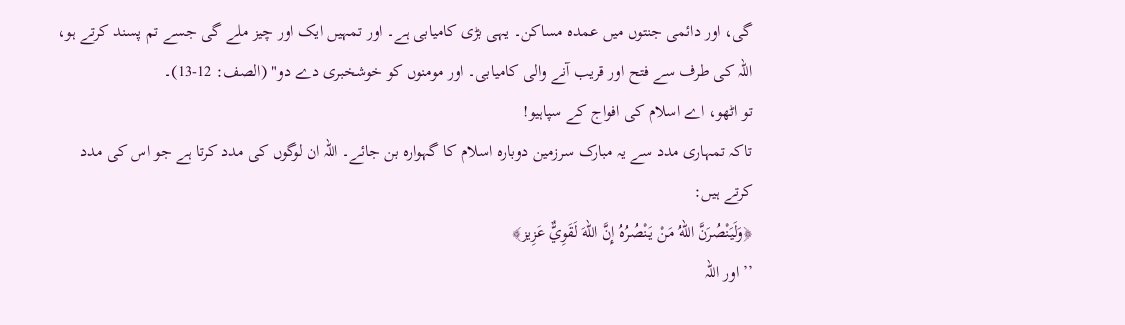گی، اور دائمی جنتوں میں عمدہ مساکن۔ یہی بڑی کامیابی ہے۔ اور تمہیں ایک اور چیز ملے گی جسے تم پسند کرتے ہو، اللہ کی طرف سے فتح اور قریب آنے والی کامیابی۔ اور مومنوں کو خوشخبری دے دو" (الصف: 12-13)۔
تو اٹھو، اے اسلام کی افواج کے سپاہیو!
تاکہ تمہاری مدد سے یہ مبارک سرزمین دوبارہ اسلام کا گہوارہ بن جائے۔ اللہ ان لوگوں کی مدد کرتا ہے جو اس کی مدد کرتے ہیں:
﴿وَلَيَنْصُرَنَّ اللهُ مَنْ يَنْصُرُهُ إِنَّ اللهَ لَقَوِيٌّ عَزِيز﴾
’’اور اللہ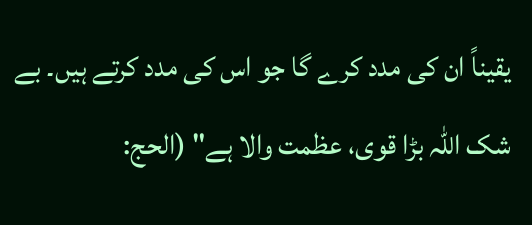یقیناً ان کی مدد کرے گا جو اس کی مدد کرتے ہیں۔ بے شک اللہ بڑا قوی، عظمت والا ہے" (الحج: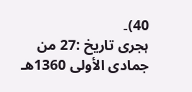40)۔
ہجری تاریخ :27 من جمادى الأولى 1360هـ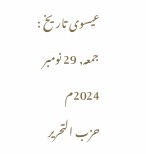عیسوی تاریخ : جمعہ, 29 نومبر 2024م
حزب التحرير